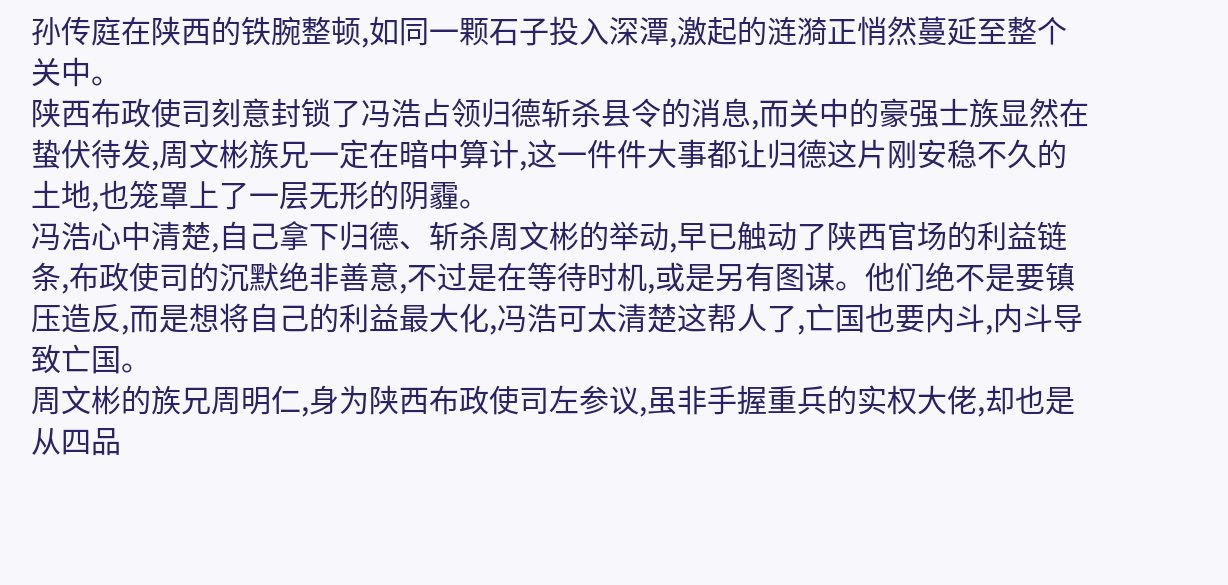孙传庭在陕西的铁腕整顿,如同一颗石子投入深潭,激起的涟漪正悄然蔓延至整个关中。
陕西布政使司刻意封锁了冯浩占领归德斩杀县令的消息,而关中的豪强士族显然在蛰伏待发,周文彬族兄一定在暗中算计,这一件件大事都让归德这片刚安稳不久的土地,也笼罩上了一层无形的阴霾。
冯浩心中清楚,自己拿下归德、斩杀周文彬的举动,早已触动了陕西官场的利益链条,布政使司的沉默绝非善意,不过是在等待时机,或是另有图谋。他们绝不是要镇压造反,而是想将自己的利益最大化,冯浩可太清楚这帮人了,亡国也要内斗,内斗导致亡国。
周文彬的族兄周明仁,身为陕西布政使司左参议,虽非手握重兵的实权大佬,却也是从四品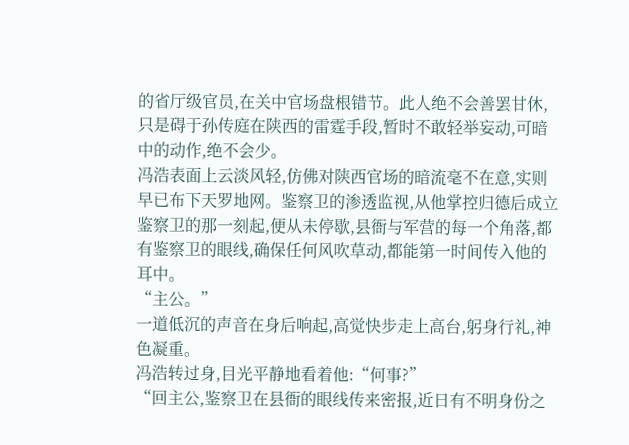的省厅级官员,在关中官场盘根错节。此人绝不会善罢甘休,只是碍于孙传庭在陕西的雷霆手段,暂时不敢轻举妄动,可暗中的动作,绝不会少。
冯浩表面上云淡风轻,仿佛对陕西官场的暗流毫不在意,实则早已布下天罗地网。鉴察卫的渗透监视,从他掌控归德后成立鉴察卫的那一刻起,便从未停歇,县衙与军营的每一个角落,都有鉴察卫的眼线,确保任何风吹草动,都能第一时间传入他的耳中。
“主公。”
一道低沉的声音在身后响起,高觉快步走上高台,躬身行礼,神色凝重。
冯浩转过身,目光平静地看着他:“何事?”
“回主公,鉴察卫在县衙的眼线传来密报,近日有不明身份之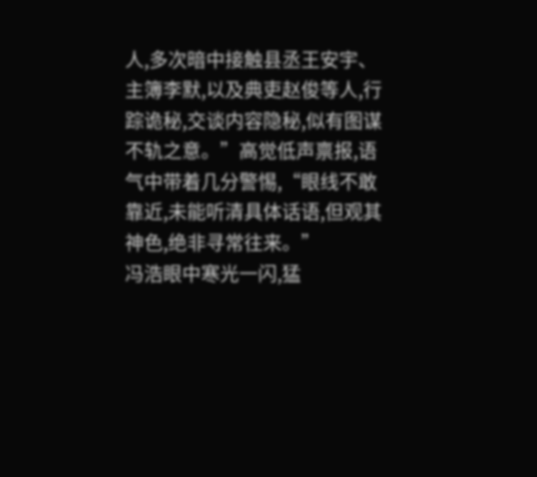人,多次暗中接触县丞王安宇、主簿李默,以及典吏赵俊等人,行踪诡秘,交谈内容隐秘,似有图谋不轨之意。”高觉低声禀报,语气中带着几分警惕,“眼线不敢靠近,未能听清具体话语,但观其神色,绝非寻常往来。”
冯浩眼中寒光一闪,猛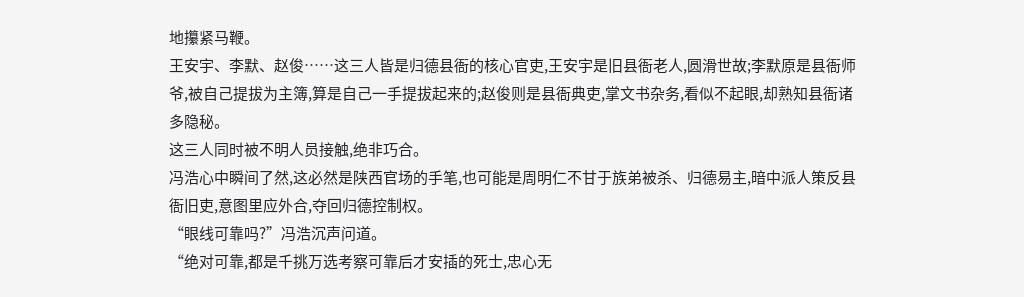地攥紧马鞭。
王安宇、李默、赵俊……这三人皆是归德县衙的核心官吏,王安宇是旧县衙老人,圆滑世故;李默原是县衙师爷,被自己提拔为主簿,算是自己一手提拔起来的;赵俊则是县衙典吏,掌文书杂务,看似不起眼,却熟知县衙诸多隐秘。
这三人同时被不明人员接触,绝非巧合。
冯浩心中瞬间了然,这必然是陕西官场的手笔,也可能是周明仁不甘于族弟被杀、归德易主,暗中派人策反县衙旧吏,意图里应外合,夺回归德控制权。
“眼线可靠吗?”冯浩沉声问道。
“绝对可靠,都是千挑万选考察可靠后才安插的死士,忠心无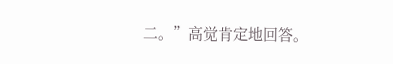二。”高觉肯定地回答。